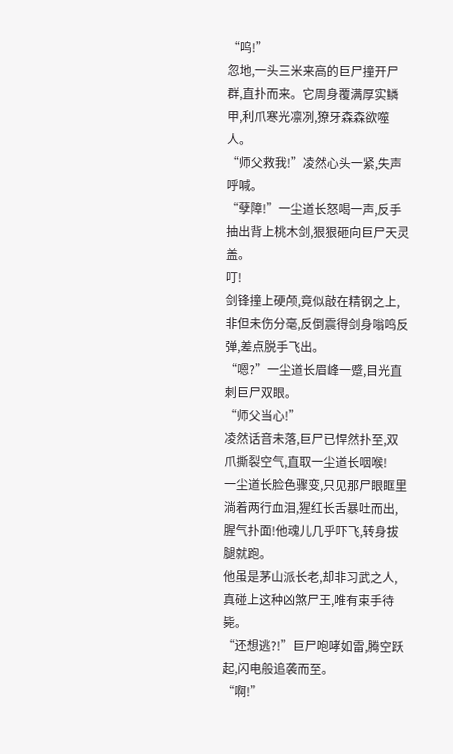“呜!”
忽地,一头三米来高的巨尸撞开尸群,直扑而来。它周身覆满厚实鳞甲,利爪寒光凛冽,獠牙森森欲噬人。
“师父救我!”凌然心头一紧,失声呼喊。
“孽障!”一尘道长怒喝一声,反手抽出背上桃木剑,狠狠砸向巨尸天灵盖。
叮!
剑锋撞上硬颅,竟似敲在精钢之上,非但未伤分毫,反倒震得剑身嗡鸣反弹,差点脱手飞出。
“嗯?”一尘道长眉峰一蹙,目光直刺巨尸双眼。
“师父当心!”
凌然话音未落,巨尸已悍然扑至,双爪撕裂空气,直取一尘道长咽喉!
一尘道长脸色骤变,只见那尸眼眶里淌着两行血泪,猩红长舌暴吐而出,腥气扑面!他魂儿几乎吓飞,转身拔腿就跑。
他虽是茅山派长老,却非习武之人,真碰上这种凶煞尸王,唯有束手待毙。
“还想逃?!”巨尸咆哮如雷,腾空跃起,闪电般追袭而至。
“啊!”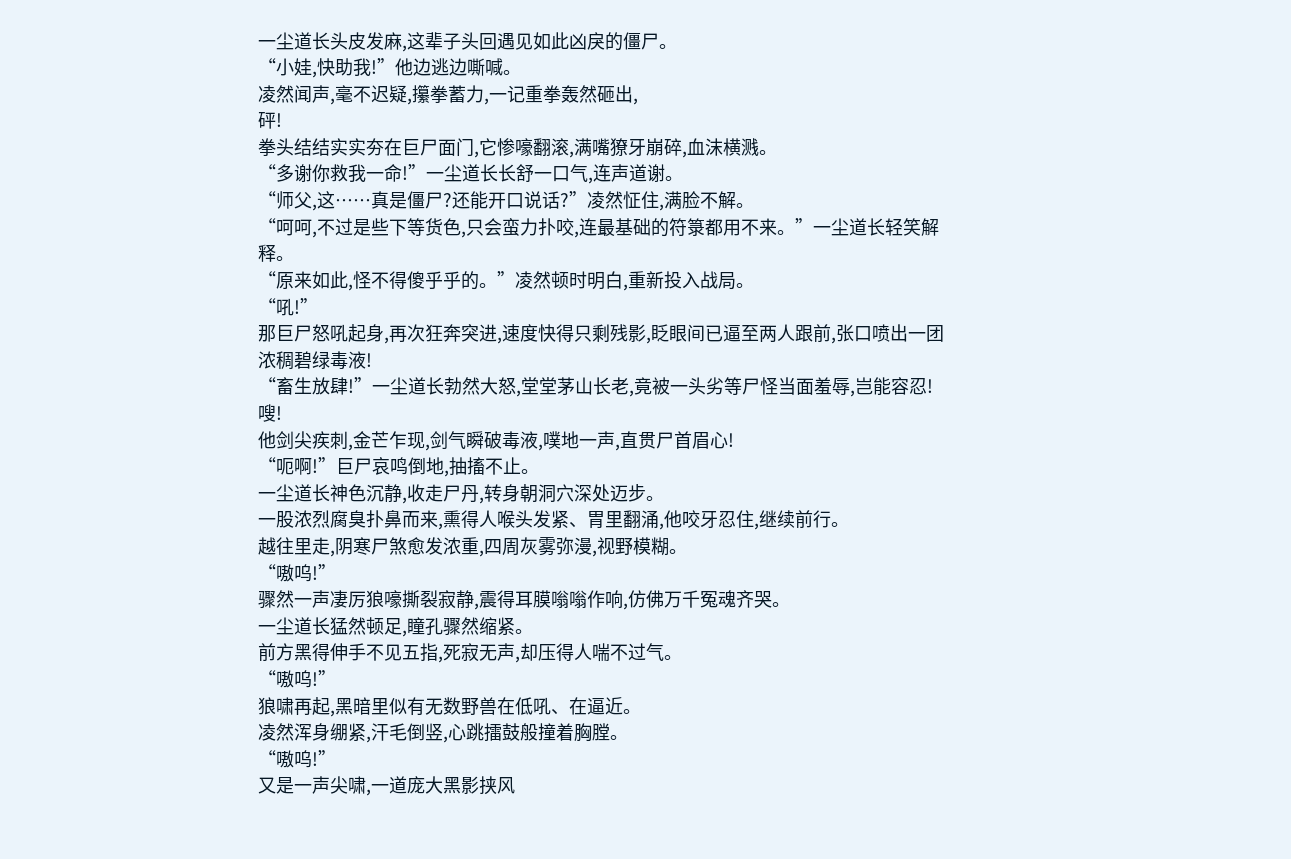一尘道长头皮发麻,这辈子头回遇见如此凶戾的僵尸。
“小娃,快助我!”他边逃边嘶喊。
凌然闻声,毫不迟疑,攥拳蓄力,一记重拳轰然砸出,
砰!
拳头结结实实夯在巨尸面门,它惨嚎翻滚,满嘴獠牙崩碎,血沫横溅。
“多谢你救我一命!”一尘道长长舒一口气,连声道谢。
“师父,这……真是僵尸?还能开口说话?”凌然怔住,满脸不解。
“呵呵,不过是些下等货色,只会蛮力扑咬,连最基础的符箓都用不来。”一尘道长轻笑解释。
“原来如此,怪不得傻乎乎的。”凌然顿时明白,重新投入战局。
“吼!”
那巨尸怒吼起身,再次狂奔突进,速度快得只剩残影,眨眼间已逼至两人跟前,张口喷出一团浓稠碧绿毒液!
“畜生放肆!”一尘道长勃然大怒,堂堂茅山长老,竟被一头劣等尸怪当面羞辱,岂能容忍!
嗖!
他剑尖疾刺,金芒乍现,剑气瞬破毒液,噗地一声,直贯尸首眉心!
“呃啊!”巨尸哀鸣倒地,抽搐不止。
一尘道长神色沉静,收走尸丹,转身朝洞穴深处迈步。
一股浓烈腐臭扑鼻而来,熏得人喉头发紧、胃里翻涌,他咬牙忍住,继续前行。
越往里走,阴寒尸煞愈发浓重,四周灰雾弥漫,视野模糊。
“嗷呜!”
骤然一声凄厉狼嚎撕裂寂静,震得耳膜嗡嗡作响,仿佛万千冤魂齐哭。
一尘道长猛然顿足,瞳孔骤然缩紧。
前方黑得伸手不见五指,死寂无声,却压得人喘不过气。
“嗷呜!”
狼啸再起,黑暗里似有无数野兽在低吼、在逼近。
凌然浑身绷紧,汗毛倒竖,心跳擂鼓般撞着胸膛。
“嗷呜!”
又是一声尖啸,一道庞大黑影挟风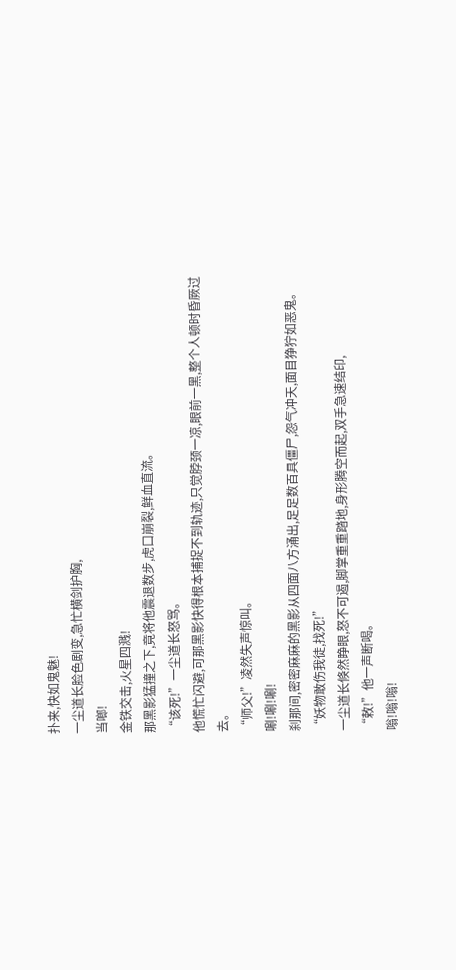扑来,快如鬼魅!
一尘道长脸色剧变,急忙横剑护胸,
当啷!
金铁交击,火星四溅!
那黑影猛撞之下,竟将他震退数步,虎口崩裂,鲜血直流。
“该死!”一尘道长怒骂。
他慌忙闪避,可那黑影快得根本捕捉不到轨迹,只觉脖颈一凉,眼前一黑,整个人顿时昏厥过去。
“师父!”凌然失声惊叫。
唰!唰!唰!
刹那间,密密麻麻的黑影从四面八方涌出,足足数百具僵尸,怨气冲天,面目狰狞如恶鬼。
“妖物敢伤我徒,找死!”
一尘道长倏然睁眼,怒不可遏,脚掌重重踏地,身形腾空而起,双手急速结印,
“敕!”他一声断喝。
嗡!嗡!嗡!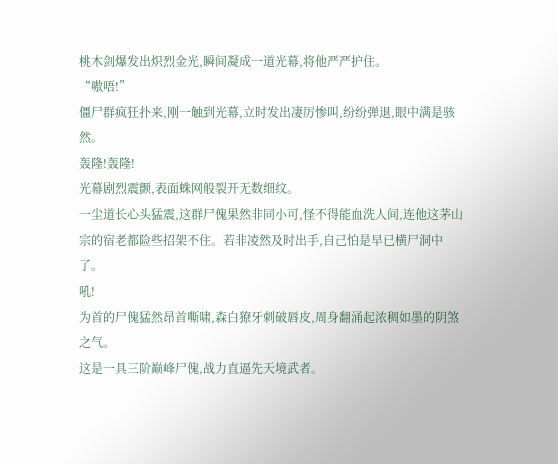桃木剑爆发出炽烈金光,瞬间凝成一道光幕,将他严严护住。
“嗷唔!”
僵尸群疯狂扑来,刚一触到光幕,立时发出凄厉惨叫,纷纷弹退,眼中满是骇然。
轰隆!轰隆!
光幕剧烈震颤,表面蛛网般裂开无数细纹。
一尘道长心头猛震,这群尸傀果然非同小可,怪不得能血洗人间,连他这茅山宗的宿老都险些招架不住。若非凌然及时出手,自己怕是早已横尸洞中了。
吼!
为首的尸傀猛然昂首嘶啸,森白獠牙刺破唇皮,周身翻涌起浓稠如墨的阴煞之气。
这是一具三阶巅峰尸傀,战力直逼先天境武者。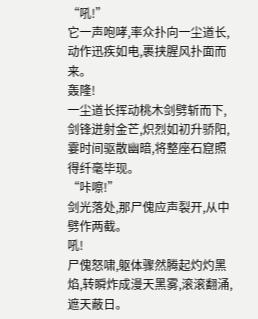“吼!”
它一声咆哮,率众扑向一尘道长,动作迅疾如电,裹挟腥风扑面而来。
轰隆!
一尘道长挥动桃木剑劈斩而下,剑锋迸射金芒,炽烈如初升骄阳,霎时间驱散幽暗,将整座石窟照得纤毫毕现。
“咔嚓!”
剑光落处,那尸傀应声裂开,从中劈作两截。
吼!
尸傀怒啸,躯体骤然腾起灼灼黑焰,转瞬炸成漫天黑雾,滚滚翻涌,遮天蔽日。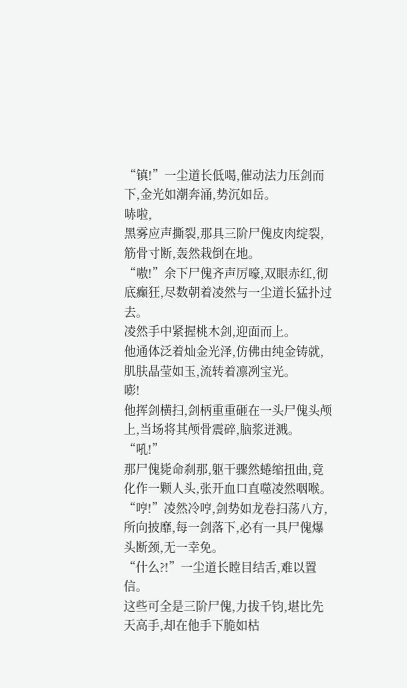“镇!”一尘道长低喝,催动法力压剑而下,金光如潮奔涌,势沉如岳。
哧啦,
黑雾应声撕裂,那具三阶尸傀皮肉绽裂,筋骨寸断,轰然栽倒在地。
“嗷!”余下尸傀齐声厉嚎,双眼赤红,彻底癫狂,尽数朝着凌然与一尘道长猛扑过去。
凌然手中紧握桃木剑,迎面而上。
他通体泛着灿金光泽,仿佛由纯金铸就,肌肤晶莹如玉,流转着凛冽宝光。
嘭!
他挥剑横扫,剑柄重重砸在一头尸傀头颅上,当场将其颅骨震碎,脑浆迸溅。
“吼!”
那尸傀毙命刹那,躯干骤然蜷缩扭曲,竟化作一颗人头,张开血口直噬凌然咽喉。
“哼!”凌然冷哼,剑势如龙卷扫荡八方,所向披靡,每一剑落下,必有一具尸傀爆头断颈,无一幸免。
“什么?!”一尘道长瞠目结舌,难以置信。
这些可全是三阶尸傀,力拔千钧,堪比先天高手,却在他手下脆如枯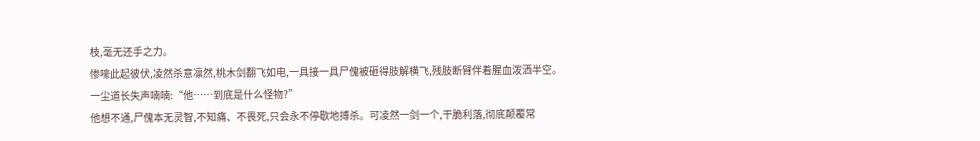枝,毫无还手之力。
惨嚎此起彼伏,凌然杀意凛然,桃木剑翻飞如电,一具接一具尸傀被砸得肢解横飞,残肢断臂伴着腥血泼洒半空。
一尘道长失声喃喃:“他……到底是什么怪物?”
他想不通,尸傀本无灵智,不知痛、不畏死,只会永不停歇地搏杀。可凌然一剑一个,干脆利落,彻底颠覆常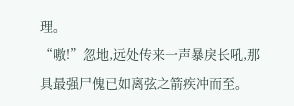理。
“嗷!”忽地,远处传来一声暴戾长吼,那具最强尸傀已如离弦之箭疾冲而至。